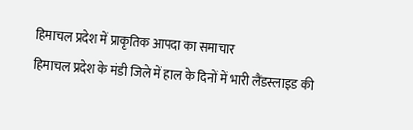हिमाचल प्रदेश में प्राकृतिक आपदा का समाचार
हिमाचल प्रदेश के मंडी जिले में हाल के दिनों में भारी लैंडस्लाइड की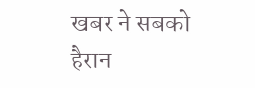खबर ने सबको हैरान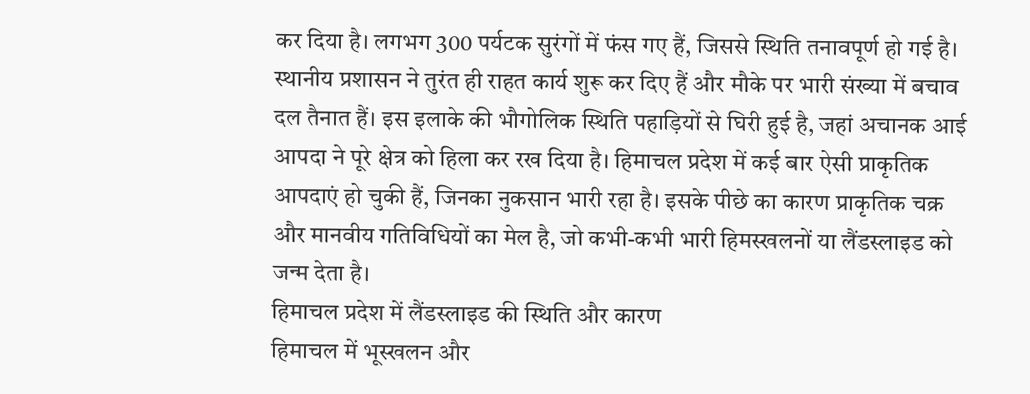कर दिया है। लगभग 300 पर्यटक सुरंगों में फंस गए हैं, जिससे स्थिति तनावपूर्ण हो गई है। स्थानीय प्रशासन ने तुरंत ही राहत कार्य शुरू कर दिए हैं और मौके पर भारी संख्या में बचाव दल तैनात हैं। इस इलाके की भौगोलिक स्थिति पहाड़ियों से घिरी हुई है, जहां अचानक आई आपदा ने पूरे क्षेत्र को हिला कर रख दिया है। हिमाचल प्रदेश में कई बार ऐसी प्राकृतिक आपदाएं हो चुकी हैं, जिनका नुकसान भारी रहा है। इसके पीछे का कारण प्राकृतिक चक्र और मानवीय गतिविधियों का मेल है, जो कभी-कभी भारी हिमस्खलनों या लैंडस्लाइड को जन्म देता है।
हिमाचल प्रदेश में लैंडस्लाइड की स्थिति और कारण
हिमाचल में भूस्खलन और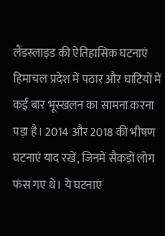लैंडस्लाइड की ऐतिहासिक घटनाएं
हिमाचल प्रदेश में पठार और घाटियों में कई बार भूस्खलन का सामना करना पड़ा है। 2014 और 2018 की भीषण घटनाएं याद रखें, जिनमें सैकड़ों लोग फंस गए थे। ये घटनाएं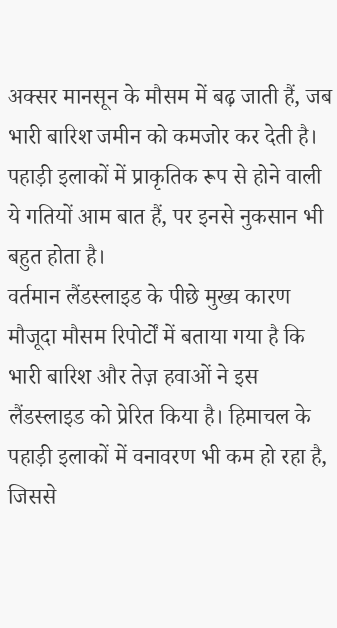अक्सर मानसून के मौसम में बढ़ जाती हैं, जब भारी बारिश जमीन को कमजोर कर देती है। पहाड़ी इलाकों में प्राकृतिक रूप से होने वाली ये गतियों आम बात हैं, पर इनसे नुकसान भी बहुत होता है।
वर्तमान लैंडस्लाइड के पीछे मुख्य कारण
मौजूदा मौसम रिपोर्टों में बताया गया है कि भारी बारिश और तेज़ हवाओं ने इस लैंडस्लाइड को प्रेरित किया है। हिमाचल के पहाड़ी इलाकों में वनावरण भी कम हो रहा है, जिससे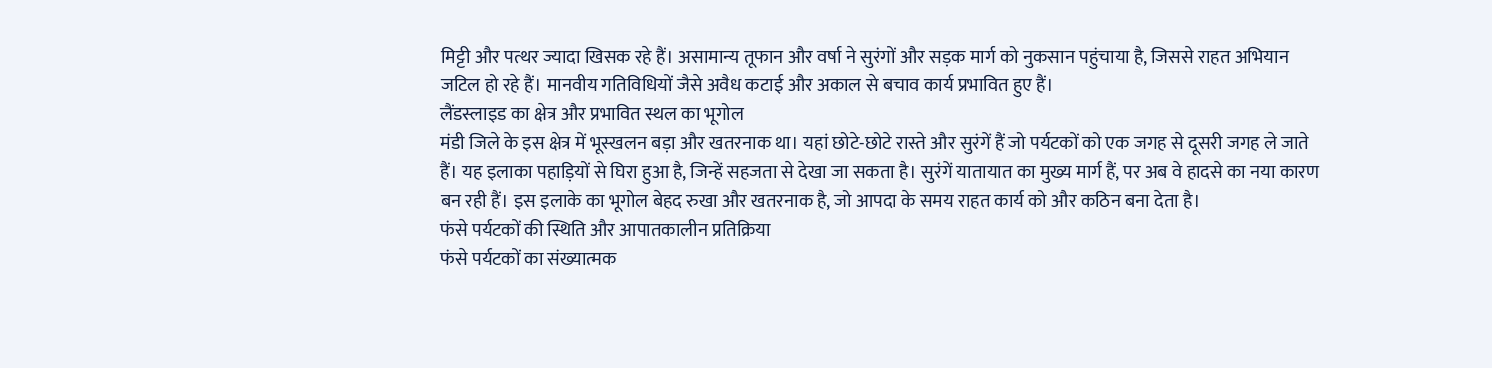मिट्टी और पत्थर ज्यादा खिसक रहे हैं। असामान्य तूफान और वर्षा ने सुरंगों और सड़क मार्ग को नुकसान पहुंचाया है, जिससे राहत अभियान जटिल हो रहे हैं। मानवीय गतिविधियों जैसे अवैध कटाई और अकाल से बचाव कार्य प्रभावित हुए हैं।
लैंडस्लाइड का क्षेत्र और प्रभावित स्थल का भूगोल
मंडी जिले के इस क्षेत्र में भूस्खलन बड़ा और खतरनाक था। यहां छोटे-छोटे रास्ते और सुरंगें हैं जो पर्यटकों को एक जगह से दूसरी जगह ले जाते हैं। यह इलाका पहाड़ियों से घिरा हुआ है, जिन्हें सहजता से देखा जा सकता है। सुरंगें यातायात का मुख्य मार्ग हैं, पर अब वे हादसे का नया कारण बन रही हैं। इस इलाके का भूगोल बेहद रुखा और खतरनाक है, जो आपदा के समय राहत कार्य को और कठिन बना देता है।
फंसे पर्यटकों की स्थिति और आपातकालीन प्रतिक्रिया
फंसे पर्यटकों का संख्यात्मक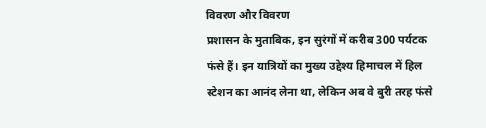विवरण और विवरण
प्रशासन के मुताबिक, इन सुरंगों में करीब 300 पर्यटक फंसे हैं। इन यात्रियों का मुख्य उद्देश्य हिमाचल में हिल स्टेशन का आनंद लेना था, लेकिन अब वे बुरी तरह फंसे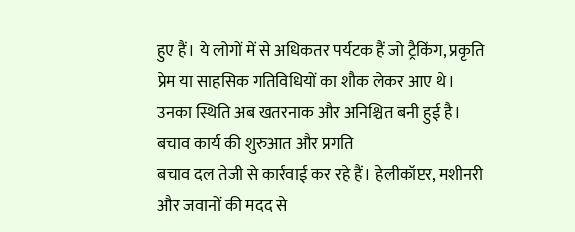हुए हैं। ये लोगों में से अधिकतर पर्यटक हैं जो ट्रैकिंग, प्रकृति प्रेम या साहसिक गतिविधियों का शौक लेकर आए थे। उनका स्थिति अब खतरनाक और अनिश्चित बनी हुई है।
बचाव कार्य की शुरुआत और प्रगति
बचाव दल तेजी से कार्रवाई कर रहे हैं। हेलीकॉप्टर, मशीनरी और जवानों की मदद से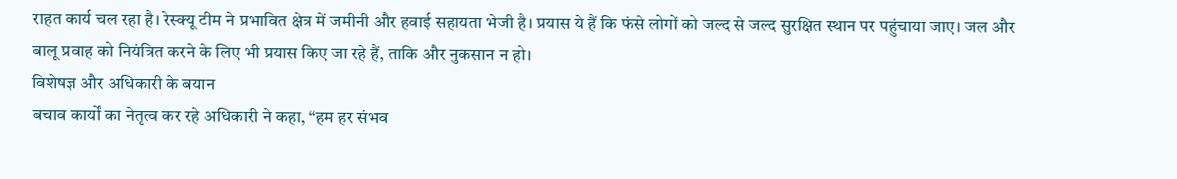राहत कार्य चल रहा है। रेस्क्यू टीम ने प्रभावित क्षेत्र में जमीनी और हवाई सहायता भेजी है। प्रयास ये हैं कि फंसे लोगों को जल्द से जल्द सुरक्षित स्थान पर पहुंचाया जाए। जल और बालू प्रवाह को नियंत्रित करने के लिए भी प्रयास किए जा रहे हैं, ताकि और नुकसान न हो।
विशेषज्ञ और अधिकारी के बयान
बचाव कार्यों का नेतृत्व कर रहे अधिकारी ने कहा, “हम हर संभव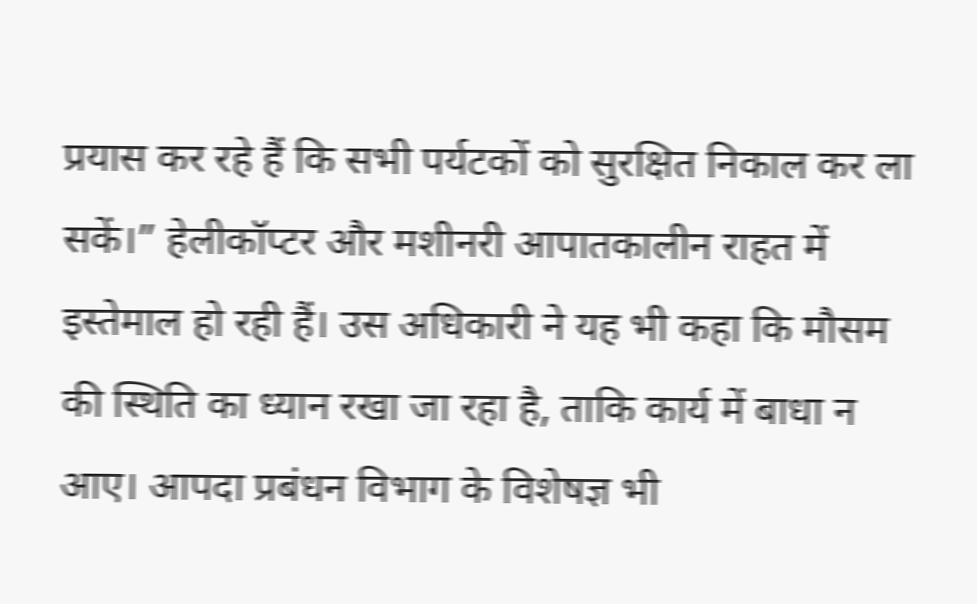प्रयास कर रहे हैं कि सभी पर्यटकों को सुरक्षित निकाल कर ला सकें।” हेलीकॉप्टर और मशीनरी आपातकालीन राहत में इस्तेमाल हो रही हैं। उस अधिकारी ने यह भी कहा कि मौसम की स्थिति का ध्यान रखा जा रहा है, ताकि कार्य में बाधा न आए। आपदा प्रबंधन विभाग के विशेषज्ञ भी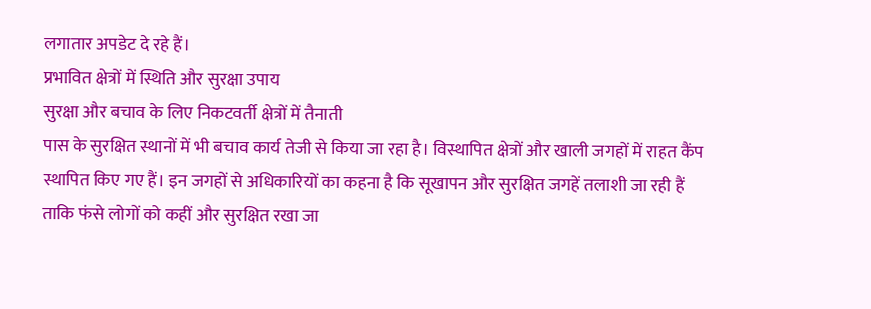लगातार अपडेट दे रहे हैं।
प्रभावित क्षेत्रों में स्थिति और सुरक्षा उपाय
सुरक्षा और बचाव के लिए निकटवर्ती क्षेत्रों में तैनाती
पास के सुरक्षित स्थानों में भी बचाव कार्य तेजी से किया जा रहा है। विस्थापित क्षेत्रों और खाली जगहों में राहत कैंप स्थापित किए गए हैं। इन जगहों से अधिकारियों का कहना है कि सूखापन और सुरक्षित जगहें तलाशी जा रही हैं ताकि फंसे लोगों को कहीं और सुरक्षित रखा जा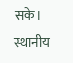सके।
स्थानीय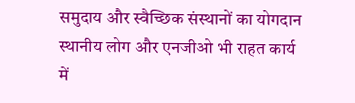समुदाय और स्वैच्छिक संस्थानों का योगदान
स्थानीय लोग और एनजीओ भी राहत कार्य में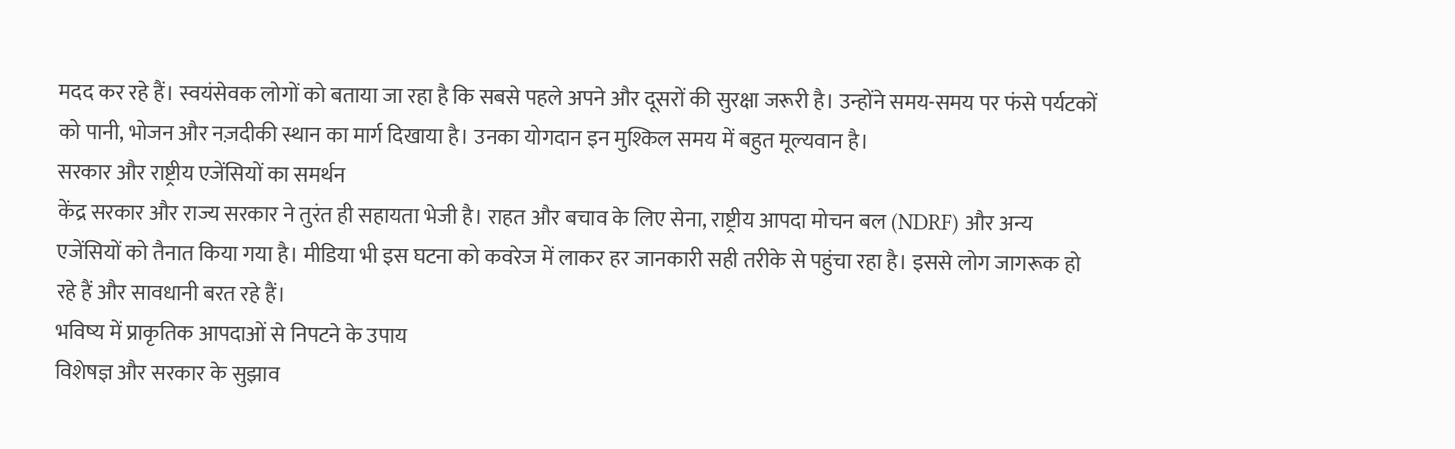मदद कर रहे हैं। स्वयंसेवक लोगों को बताया जा रहा है कि सबसे पहले अपने और दूसरों की सुरक्षा जरूरी है। उन्होंने समय-समय पर फंसे पर्यटकों को पानी, भोजन और नज़दीकी स्थान का मार्ग दिखाया है। उनका योगदान इन मुश्किल समय में बहुत मूल्यवान है।
सरकार और राष्ट्रीय एजेंसियों का समर्थन
केंद्र सरकार और राज्य सरकार ने तुरंत ही सहायता भेजी है। राहत और बचाव के लिए सेना, राष्ट्रीय आपदा मोचन बल (NDRF) और अन्य एजेंसियों को तैनात किया गया है। मीडिया भी इस घटना को कवरेज में लाकर हर जानकारी सही तरीके से पहुंचा रहा है। इससे लोग जागरूक हो रहे हैं और सावधानी बरत रहे हैं।
भविष्य में प्राकृतिक आपदाओं से निपटने के उपाय
विशेषज्ञ और सरकार के सुझाव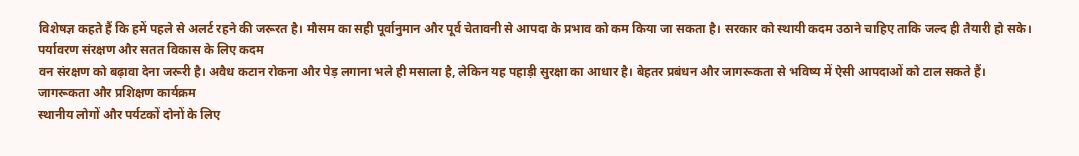विशेषज्ञ कहते हैं कि हमें पहले से अलर्ट रहने की जरूरत है। मौसम का सही पूर्वानुमान और पूर्व चेतावनी से आपदा के प्रभाव को कम किया जा सकता है। सरकार को स्थायी कदम उठाने चाहिए ताकि जल्द ही तैयारी हो सके।
पर्यावरण संरक्षण और सतत विकास के लिए कदम
वन संरक्षण को बढ़ावा देना जरूरी है। अवैध कटान रोकना और पेड़ लगाना भले ही मसाला है, लेकिन यह पहाड़ी सुरक्षा का आधार है। बेहतर प्रबंधन और जागरूकता से भविष्य में ऐसी आपदाओं को टाल सकते हैं।
जागरूकता और प्रशिक्षण कार्यक्रम
स्थानीय लोगों और पर्यटकों दोनों के लिए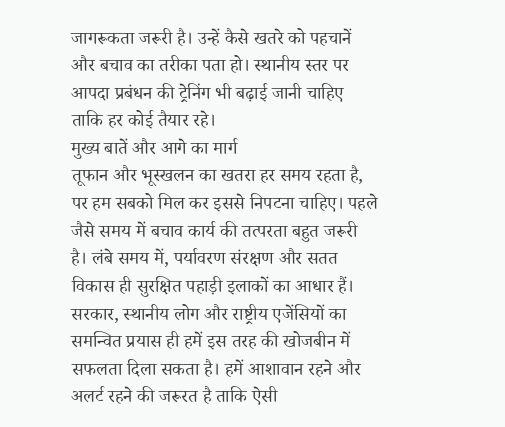जागरूकता जरूरी है। उन्हें कैसे खतरे को पहचानें और बचाव का तरीका पता हो। स्थानीय स्तर पर आपदा प्रबंधन की ट्रेनिंग भी बढ़ाई जानी चाहिए ताकि हर कोई तैयार रहे।
मुख्य बातें और आगे का मार्ग
तूफान और भूस्खलन का खतरा हर समय रहता है, पर हम सबको मिल कर इससे निपटना चाहिए। पहले जैसे समय में बचाव कार्य की तत्परता बहुत जरूरी है। लंबे समय में, पर्यावरण संरक्षण और सतत विकास ही सुरक्षित पहाड़ी इलाकों का आधार हैं। सरकार, स्थानीय लोग और राष्ट्रीय एजेंसियों का समन्वित प्रयास ही हमें इस तरह की खोजबीन में सफलता दिला सकता है। हमें आशावान रहने और अलर्ट रहने की जरूरत है ताकि ऐसी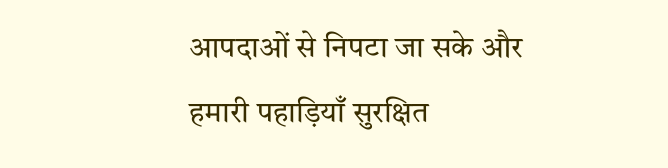आपदाओं से निपटा जा सके और हमारी पहाड़ियाँ सुरक्षित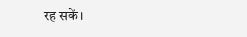रह सकें।